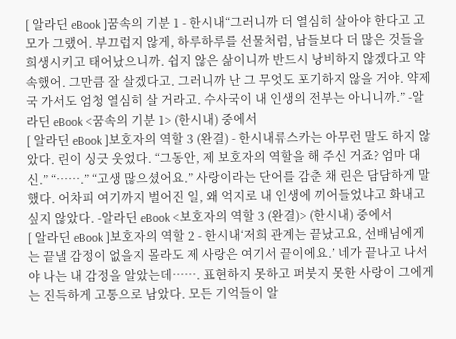[ 알라딘 eBook ]꿈속의 기분 1 - 한시내“그러니까 더 열심히 살아야 한다고 고모가 그랬어. 부끄럽지 않게, 하루하루를 선물처럼, 남들보다 더 많은 것들을 희생시키고 태어났으니까. 쉽지 않은 삶이니까 반드시 낭비하지 않겠다고 약속했어. 그만큼 잘 살겠다고. 그러니까 난 그 무엇도 포기하지 않을 거야. 약제국 가서도 엄청 열심히 살 거라고. 수사국이 내 인생의 전부는 아니니까.” -알라딘 eBook <꿈속의 기분 1> (한시내) 중에서
[ 알라딘 eBook ]보호자의 역할 3 (완결) - 한시내류스카는 아무런 말도 하지 않았다. 린이 싱긋 웃었다. “그동안, 제 보호자의 역할을 해 주신 거죠? 엄마 대신.” “…….” “고생 많으셨어요.” 사랑이라는 단어를 감춘 채 린은 담담하게 말했다. 어차피 여기까지 벌어진 일, 왜 억지로 내 인생에 끼어들었냐고 화내고 싶지 않았다. -알라딘 eBook <보호자의 역할 3 (완결)> (한시내) 중에서
[ 알라딘 eBook ]보호자의 역할 2 - 한시내‘저희 관계는 끝났고요, 선배님에게는 끝낼 감정이 없을지 몰라도 제 사랑은 여기서 끝이에요.’ 네가 끝나고 나서야 나는 내 감정을 알았는데……. 표현하지 못하고 퍼붓지 못한 사랑이 그에게는 진득하게 고통으로 남았다. 모든 기억들이 알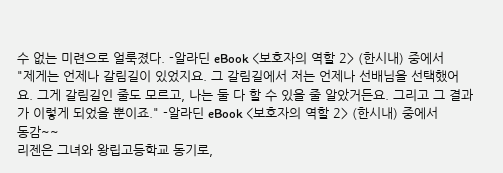수 없는 미련으로 얼룩졌다. -알라딘 eBook <보호자의 역할 2> (한시내) 중에서
"제게는 언제나 갈림길이 있었지요. 그 갈림길에서 저는 언제나 선배님을 선택했어요. 그게 갈림길인 줄도 모르고, 나는 둘 다 할 수 있을 줄 알았거든요. 그리고 그 결과가 이렇게 되었을 뿐이죠." -알라딘 eBook <보호자의 역할 2> (한시내) 중에서
동감~~
리젠은 그녀와 왕립고등학교 동기로,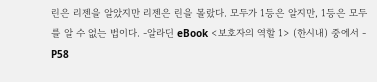린은 리젠을 알았지만 리젠은 린을 몰랐다. 모두가 1등은 알지만, 1등은 모두를 알 수 없는 법이다. -알라딘 eBook <보호자의 역할 1> (한시내) 중에서 - P58